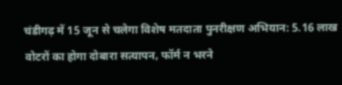चंडीगढ़ में 15 जून से चलेगा विशेष मतदाता पुनरीक्षण अभियान: 5.16 लाख वोटरों का होगा दोबारा सत्यापन, फॉर्म न भरने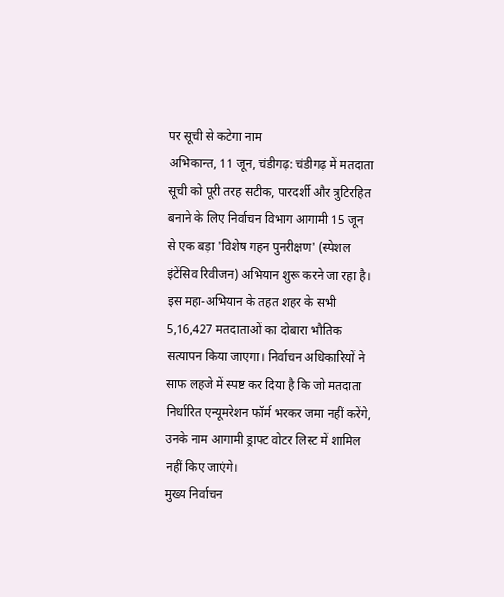पर सूची से कटेगा नाम
अभिकान्त, 11 जून, चंडीगढ़: चंडीगढ़ में मतदाता सूची को पूरी तरह सटीक, पारदर्शी और त्रुटिरहित बनाने के लिए निर्वाचन विभाग आगामी 15 जून से एक बड़ा 'विशेष गहन पुनरीक्षण' (स्पेशल इंटेंसिव रिवीजन) अभियान शुरू करने जा रहा है। इस महा-अभियान के तहत शहर के सभी 5,16,427 मतदाताओं का दोबारा भौतिक सत्यापन किया जाएगा। निर्वाचन अधिकारियों ने साफ लहजे में स्पष्ट कर दिया है कि जो मतदाता निर्धारित एन्यूमरेशन फॉर्म भरकर जमा नहीं करेंगे, उनके नाम आगामी ड्राफ्ट वोटर लिस्ट में शामिल नहीं किए जाएंगे।
मुख्य निर्वाचन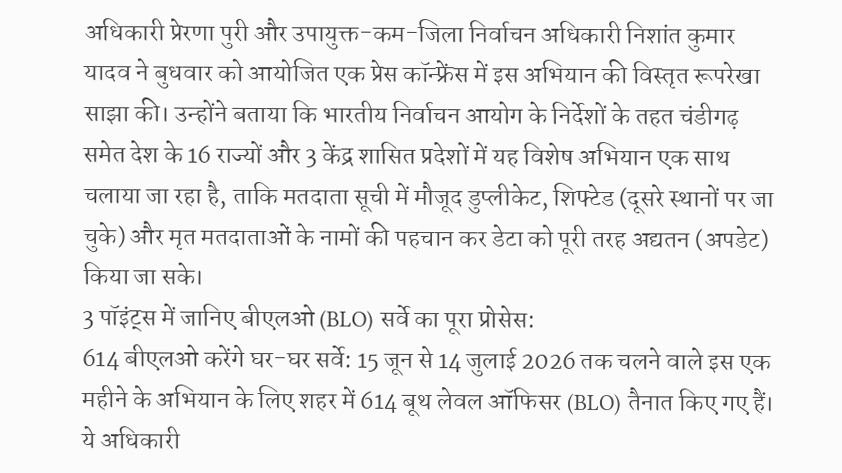अधिकारी प्रेरणा पुरी और उपायुक्त-कम-जिला निर्वाचन अधिकारी निशांत कुमार यादव ने बुधवार को आयोजित एक प्रेस कॉन्फ्रेंस में इस अभियान की विस्तृत रूपरेखा साझा की। उन्होंने बताया कि भारतीय निर्वाचन आयोग के निर्देशों के तहत चंडीगढ़ समेत देश के 16 राज्यों और 3 केंद्र शासित प्रदेशों में यह विशेष अभियान एक साथ चलाया जा रहा है, ताकि मतदाता सूची में मौजूद डुप्लीकेट, शिफ्टेड (दूसरे स्थानों पर जा चुके) और मृत मतदाताओं के नामों की पहचान कर डेटा को पूरी तरह अद्यतन (अपडेट) किया जा सके।
3 पॉइंट्स में जानिए बीएलओ (BLO) सर्वे का पूरा प्रोसेस:
614 बीएलओ करेंगे घर-घर सर्वे: 15 जून से 14 जुलाई 2026 तक चलने वाले इस एक महीने के अभियान के लिए शहर में 614 बूथ लेवल ऑफिसर (BLO) तैनात किए गए हैं। ये अधिकारी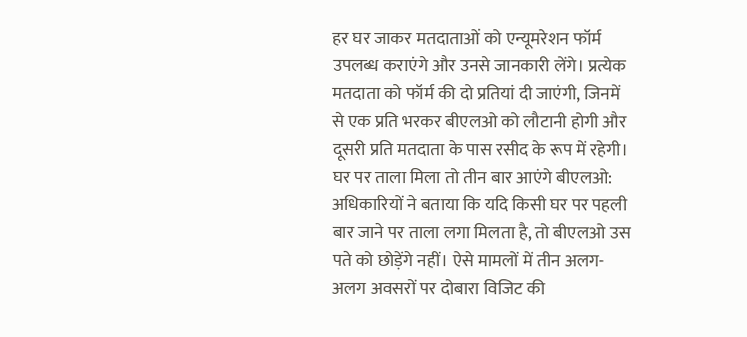हर घर जाकर मतदाताओं को एन्यूमरेशन फॉर्म उपलब्ध कराएंगे और उनसे जानकारी लेंगे। प्रत्येक मतदाता को फॉर्म की दो प्रतियां दी जाएंगी, जिनमें से एक प्रति भरकर बीएलओ को लौटानी होगी और दूसरी प्रति मतदाता के पास रसीद के रूप में रहेगी।
घर पर ताला मिला तो तीन बार आएंगे बीएलओ: अधिकारियों ने बताया कि यदि किसी घर पर पहली बार जाने पर ताला लगा मिलता है, तो बीएलओ उस पते को छोड़ेंगे नहीं। ऐसे मामलों में तीन अलग-अलग अवसरों पर दोबारा विजिट की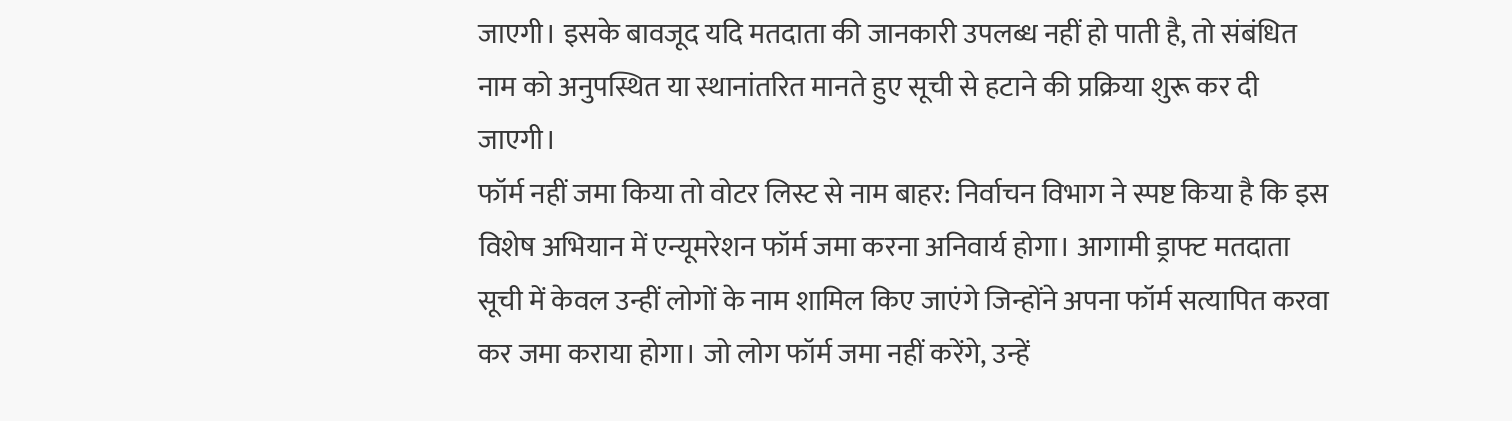जाएगी। इसके बावजूद यदि मतदाता की जानकारी उपलब्ध नहीं हो पाती है, तो संबंधित नाम को अनुपस्थित या स्थानांतरित मानते हुए सूची से हटाने की प्रक्रिया शुरू कर दी जाएगी।
फॉर्म नहीं जमा किया तो वोटर लिस्ट से नाम बाहर: निर्वाचन विभाग ने स्पष्ट किया है कि इस विशेष अभियान में एन्यूमरेशन फॉर्म जमा करना अनिवार्य होगा। आगामी ड्राफ्ट मतदाता सूची में केवल उन्हीं लोगों के नाम शामिल किए जाएंगे जिन्होंने अपना फॉर्म सत्यापित करवा कर जमा कराया होगा। जो लोग फॉर्म जमा नहीं करेंगे, उन्हें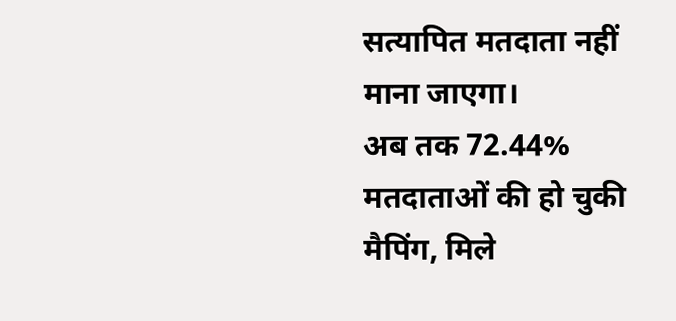सत्यापित मतदाता नहीं माना जाएगा।
अब तक 72.44% मतदाताओं की हो चुकी मैपिंग, मिले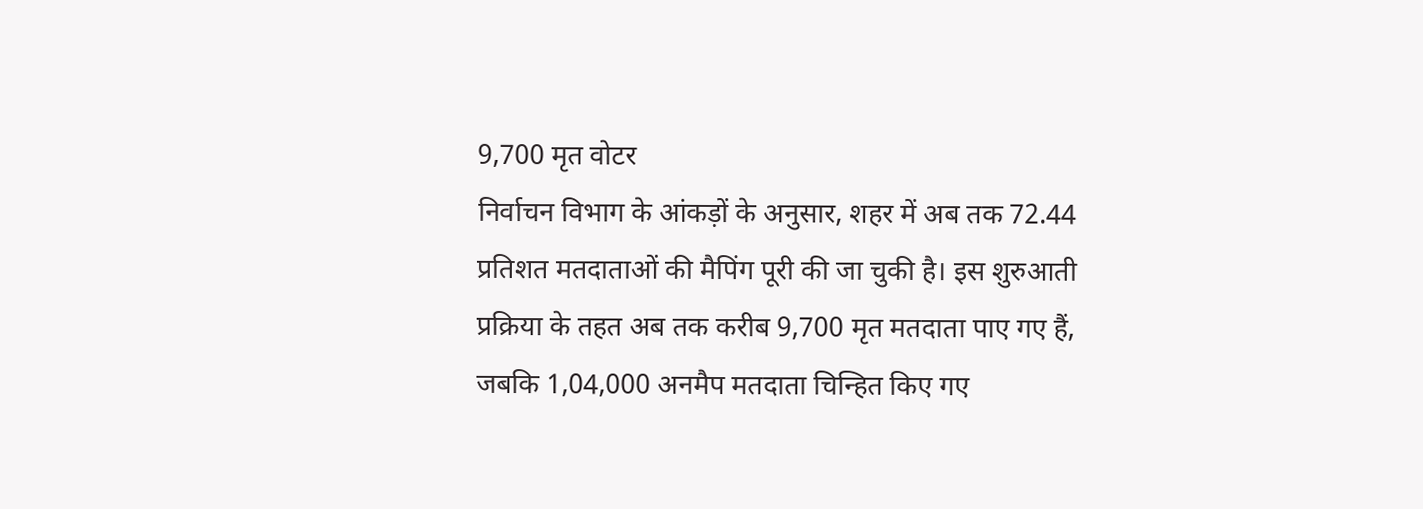9,700 मृत वोटर
निर्वाचन विभाग के आंकड़ों के अनुसार, शहर में अब तक 72.44 प्रतिशत मतदाताओं की मैपिंग पूरी की जा चुकी है। इस शुरुआती प्रक्रिया के तहत अब तक करीब 9,700 मृत मतदाता पाए गए हैं, जबकि 1,04,000 अनमैप मतदाता चिन्हित किए गए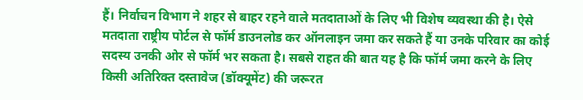हैं। निर्वाचन विभाग ने शहर से बाहर रहने वाले मतदाताओं के लिए भी विशेष व्यवस्था की है। ऐसे मतदाता राष्ट्रीय पोर्टल से फॉर्म डाउनलोड कर ऑनलाइन जमा कर सकते हैं या उनके परिवार का कोई सदस्य उनकी ओर से फॉर्म भर सकता है। सबसे राहत की बात यह है कि फॉर्म जमा करने के लिए किसी अतिरिक्त दस्तावेज (डॉक्यूमेंट) की जरूरत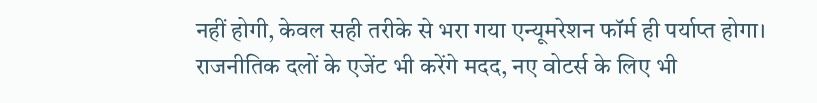नहीं होगी, केवल सही तरीके से भरा गया एन्यूमरेशन फॉर्म ही पर्याप्त होगा।
राजनीतिक दलों के एजेंट भी करेंगे मदद, नए वोटर्स के लिए भी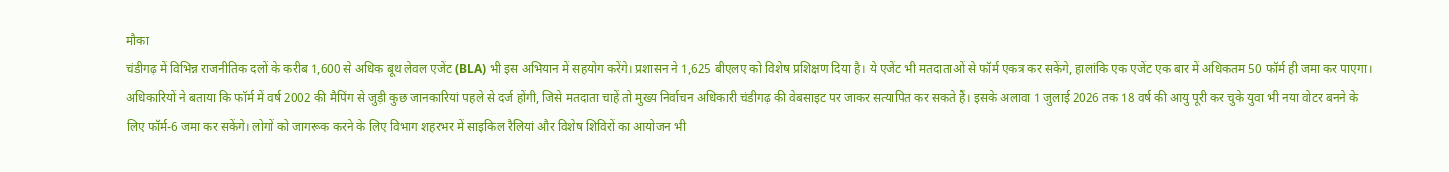मौका
चंडीगढ़ में विभिन्न राजनीतिक दलों के करीब 1,600 से अधिक बूथ लेवल एजेंट (BLA) भी इस अभियान में सहयोग करेंगे। प्रशासन ने 1,625 बीएलए को विशेष प्रशिक्षण दिया है। ये एजेंट भी मतदाताओं से फॉर्म एकत्र कर सकेंगे, हालांकि एक एजेंट एक बार में अधिकतम 50 फॉर्म ही जमा कर पाएगा। अधिकारियों ने बताया कि फॉर्म में वर्ष 2002 की मैपिंग से जुड़ी कुछ जानकारियां पहले से दर्ज होंगी, जिसे मतदाता चाहें तो मुख्य निर्वाचन अधिकारी चंडीगढ़ की वेबसाइट पर जाकर सत्यापित कर सकते हैं। इसके अलावा 1 जुलाई 2026 तक 18 वर्ष की आयु पूरी कर चुके युवा भी नया वोटर बनने के लिए फॉर्म-6 जमा कर सकेंगे। लोगों को जागरूक करने के लिए विभाग शहरभर में साइकिल रैलियां और विशेष शिविरों का आयोजन भी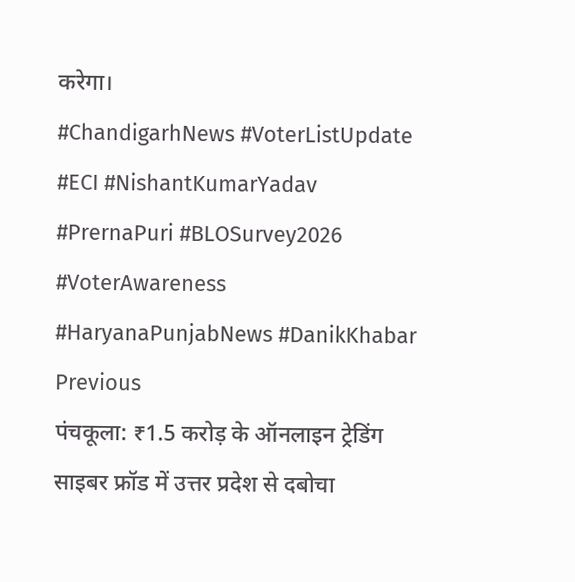करेगा।
#ChandigarhNews #VoterListUpdate #ECI #NishantKumarYadav #PrernaPuri #BLOSurvey2026 #VoterAwareness #HaryanaPunjabNews #DanikKhabar
Previous
पंचकूला: ₹1.5 करोड़ के ऑनलाइन ट्रेडिंग साइबर फ्रॉड में उत्तर प्रदेश से दबोचा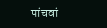पांचवां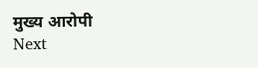मुख्य आरोपी
Next